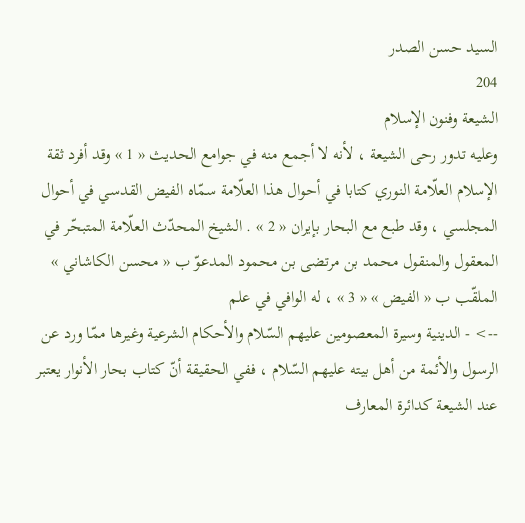السيد حسن الصدر
204
الشيعة وفنون الإسلام
وعليه تدور رحى الشيعة ، لأنه لا أجمع منه في جوامع الحديث « 1 » وقد أفرد ثقة الإسلام العلّامة النوري كتابا في أحوال هذا العلّامة سمّاه الفيض القدسي في أحوال المجلسي ، وقد طبع مع البحار بإيران « 2 » . الشيخ المحدّث العلّامة المتبحّر في المعقول والمنقول محمد بن مرتضى بن محمود المدعوّ ب « محسن الكاشاني » الملقّب ب « الفيض » « 3 » ، له الوافي في علم
--> - الدينية وسيرة المعصومين عليهم السّلام والأحكام الشرعية وغيرها ممّا ورد عن الرسول والأئمة من أهل بيته عليهم السّلام ، ففي الحقيقة أنّ كتاب بحار الأنوار يعتبر عند الشيعة كدائرة المعارف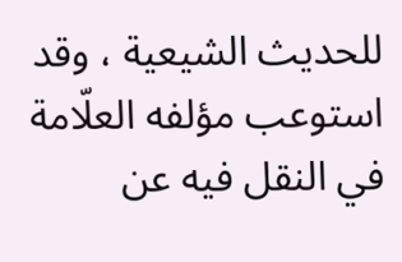للحديث الشيعية ، وقد استوعب مؤلفه العلّامة في النقل فيه عن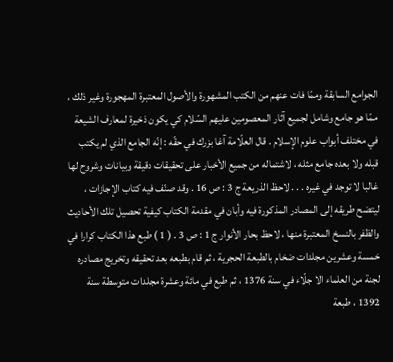الجوامع السابقة وممّا فات عنهم من الكتب المشهورة والأصول المعتبرة المهجورة وغير ذلك ، ممّا هو جامع وشامل لجميع آثار المعصومين عليهم السّلام كي يكون ذخيرة لمعارف الشيعة في مختلف أبواب علوم الإسلام . قال العلّامة آغا بزرك في حقّه : إنّه الجامع الذي لم يكتب قبله ولا بعده جامع مثله ، لاشتماله من جميع الأخبار على تحقيقات دقيقة وبيانات وشروح لها غالبا لا توجد في غيره . . . لاحظ الذريعة ج 3 : ص 16 . وقد صنّف فيه كتاب الإجازات ، ليتضح طريقه إلى المصادر المذكورة فيه وأبان في مقدمة الكتاب كيفية تحصيل تلك الأحاديث والظفر بالنسخ المعتبرة منها ، لاحظ بحار الأنوار ج 1 : ص 3 . ( 1 ) طبع هذا الكتاب كرارا في خمسة وعشرين مجلدات ضخام بالطبعة الحجرية ، ثم قام بطبعه بعد تحقيقه وتخريج مصادره لجنة من العلماء الا جلّاء في سنة 1376 ، ثم طبع في مائة وعشرة مجلدات متوسطة سنة 1392 ، طبعة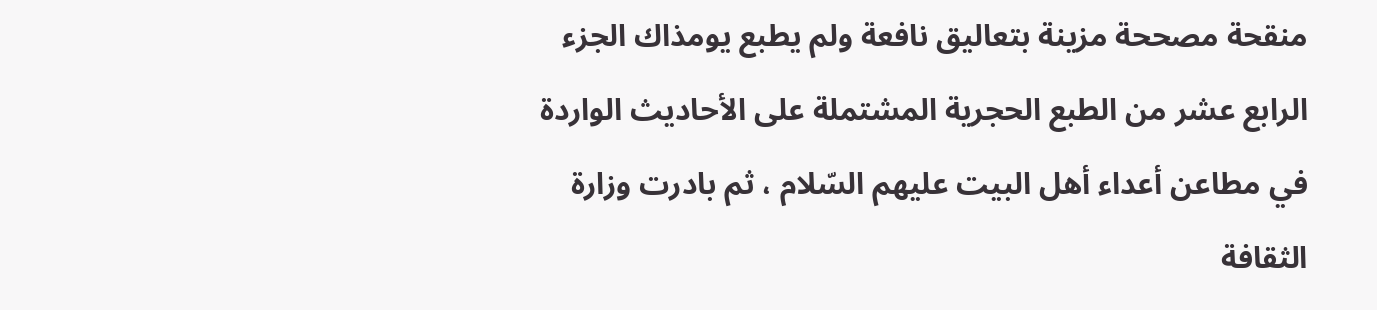منقحة مصححة مزينة بتعاليق نافعة ولم يطبع يومذاك الجزء الرابع عشر من الطبع الحجرية المشتملة على الأحاديث الواردة في مطاعن أعداء أهل البيت عليهم السّلام ، ثم بادرت وزارة الثقافة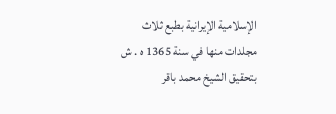الإسلامية الإيرانية بطبع ثلاث مجلدات منها في سنة 1365 ه . ش بتحقيق الشيخ محمد باقر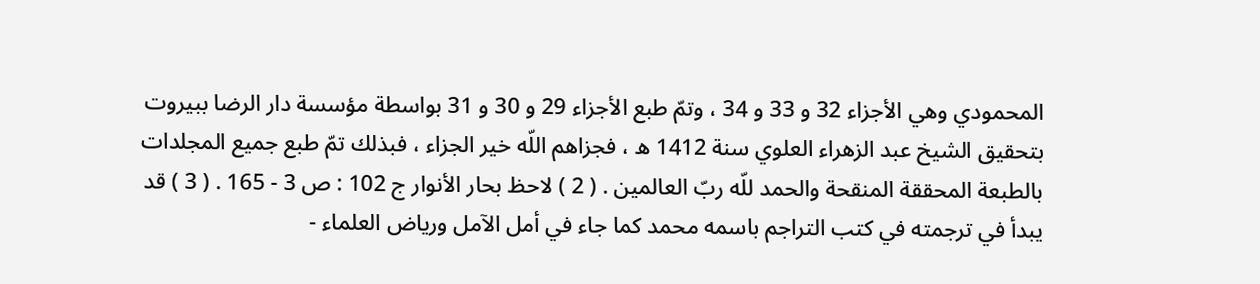المحمودي وهي الأجزاء 32 و 33 و 34 ، وتمّ طبع الأجزاء 29 و 30 و 31 بواسطة مؤسسة دار الرضا ببيروت بتحقيق الشيخ عبد الزهراء العلوي سنة 1412 ه ، فجزاهم اللّه خير الجزاء ، فبذلك تمّ طبع جميع المجلدات بالطبعة المحققة المنقحة والحمد للّه ربّ العالمين . ( 2 ) لاحظ بحار الأنوار ج 102 : ص 3 - 165 . ( 3 ) قد يبدأ في ترجمته في كتب التراجم باسمه محمد كما جاء في أمل الآمل ورياض العلماء -